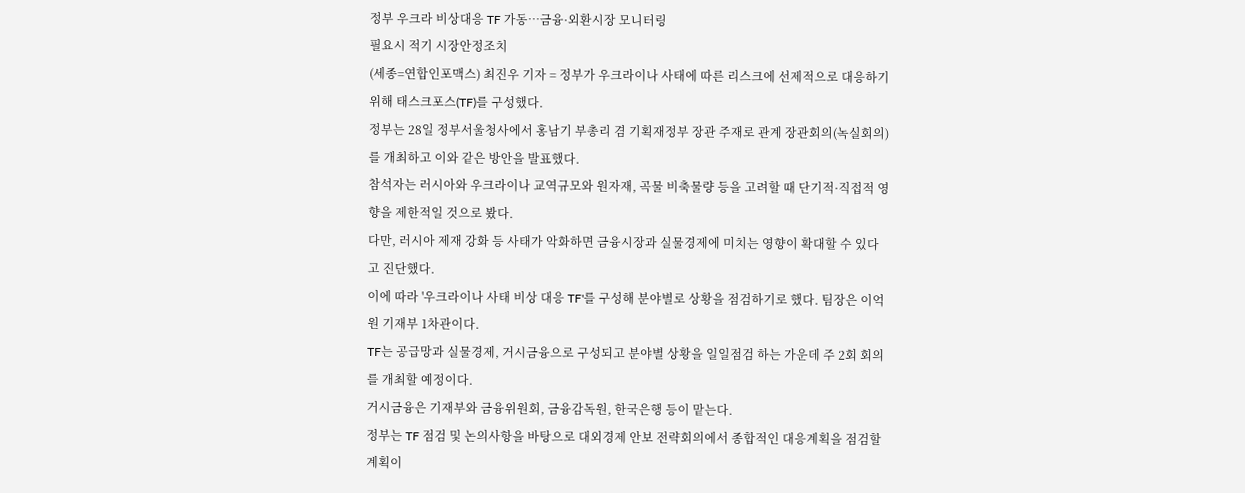정부 우크라 비상대응 TF 가동…금융·외환시장 모니터링
필요시 적기 시장안정조치
(세종=연합인포맥스) 최진우 기자 = 정부가 우크라이나 사태에 따른 리스크에 선제적으로 대응하기 위해 태스크포스(TF)를 구성했다.
정부는 28일 정부서울청사에서 홍남기 부총리 겸 기획재정부 장관 주재로 관계 장관회의(녹실회의)를 개최하고 이와 같은 방안을 발표했다.
참석자는 러시아와 우크라이나 교역규모와 원자재, 곡물 비축물량 등을 고려할 때 단기적·직접적 영향을 제한적일 것으로 봤다.
다만, 러시아 제재 강화 등 사태가 악화하면 금융시장과 실물경제에 미치는 영향이 확대할 수 있다고 진단했다.
이에 따라 '우크라이나 사태 비상 대응 TF'를 구성해 분야별로 상황을 점검하기로 했다. 팀장은 이억원 기재부 1차관이다.
TF는 공급망과 실물경제, 거시금융으로 구성되고 분야별 상황을 일일점검 하는 가운데 주 2회 회의를 개최할 예정이다.
거시금융은 기재부와 금융위원회, 금융감독원, 한국은행 등이 맡는다.
정부는 TF 점검 및 논의사항을 바탕으로 대외경제 안보 전략회의에서 종합적인 대응계획을 점검할 계획이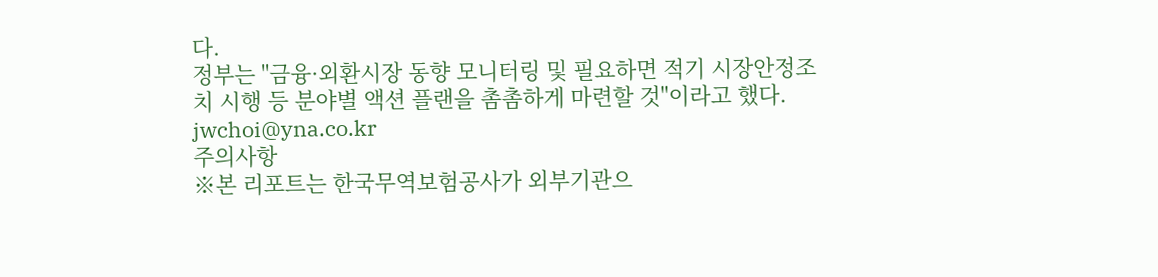다.
정부는 "금융·외환시장 동향 모니터링 및 필요하면 적기 시장안정조치 시행 등 분야별 액션 플랜을 촘촘하게 마련할 것"이라고 했다.
jwchoi@yna.co.kr
주의사항
※본 리포트는 한국무역보험공사가 외부기관으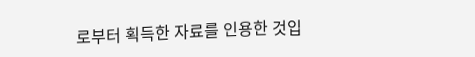로부터 획득한 자료를 인용한 것입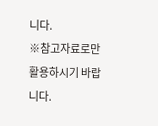니다.
※참고자료로만 활용하시기 바랍니다.